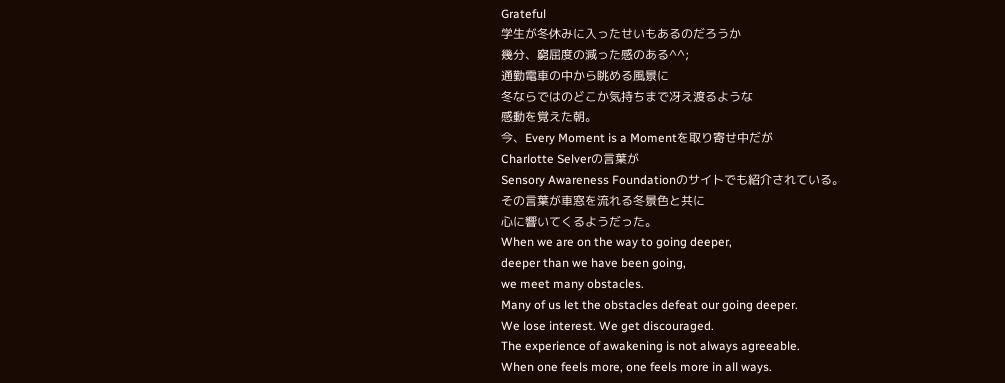Grateful
学生が冬休みに入ったせいもあるのだろうか
幾分、窮屈度の減った感のある^^;
通勤電車の中から眺める風景に
冬ならではのどこか気持ちまで冴え渡るような
感動を覚えた朝。
今、Every Moment is a Momentを取り寄せ中だが
Charlotte Selverの言葉が
Sensory Awareness Foundationのサイトでも紹介されている。
その言葉が車窓を流れる冬景色と共に
心に響いてくるようだった。
When we are on the way to going deeper,
deeper than we have been going,
we meet many obstacles.
Many of us let the obstacles defeat our going deeper.
We lose interest. We get discouraged.
The experience of awakening is not always agreeable.
When one feels more, one feels more in all ways.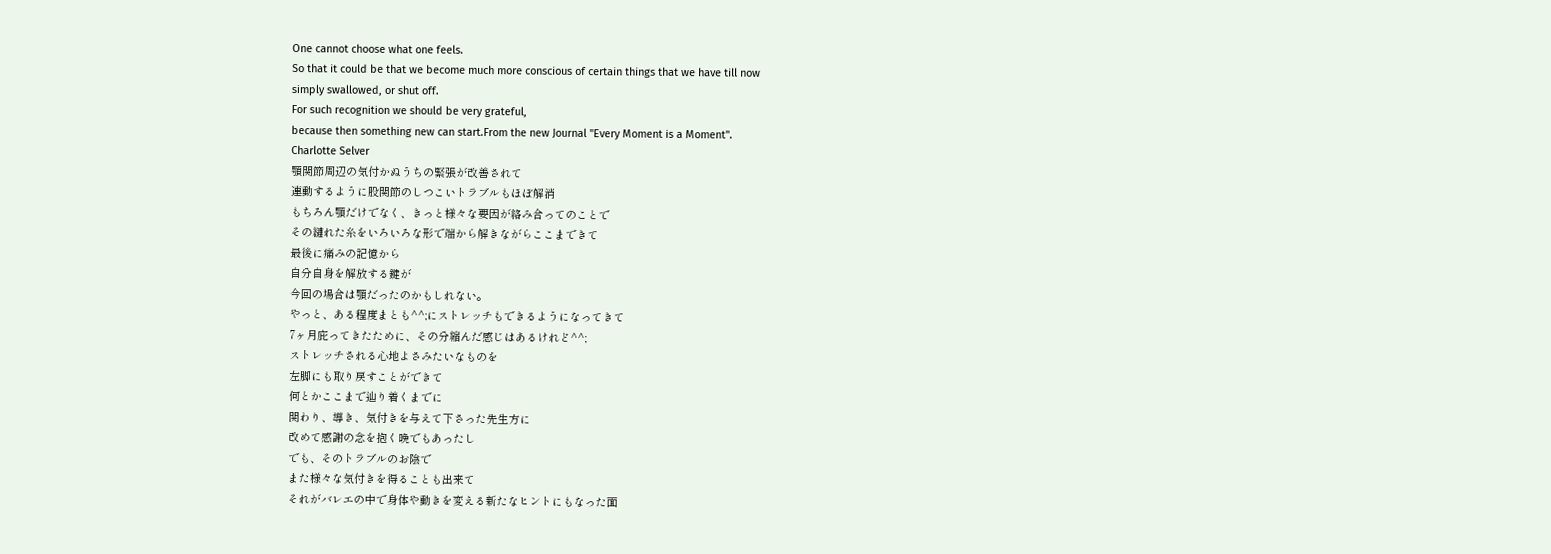One cannot choose what one feels.
So that it could be that we become much more conscious of certain things that we have till now
simply swallowed, or shut off.
For such recognition we should be very grateful,
because then something new can start.From the new Journal "Every Moment is a Moment".
Charlotte Selver
顎関節周辺の気付かぬうちの緊張が改善されて
連動するように股関節のしつこいトラブルもほぼ解消
もちろん顎だけでなく、きっと様々な要因が絡み合ってのことで
その縺れた糸をいろいろな形で端から解きながらここまできて
最後に痛みの記憶から
自分自身を解放する鍵が
今回の場合は顎だったのかもしれない。
やっと、ある程度まとも^^;にストレッチもできるようになってきて
7ヶ月庇ってきたために、その分縮んだ感じはあるけれど^^;
ストレッチされる心地よさみたいなものを
左脚にも取り戻すことができて
何とかここまで辿り着くまでに
関わり、導き、気付きを与えて下さった先生方に
改めて感謝の念を抱く晩でもあったし
でも、そのトラブルのお陰で
また様々な気付きを得ることも出来て
それがバレエの中で身体や動きを変える新たなヒントにもなった面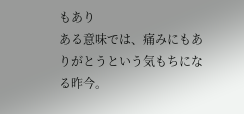もあり
ある意味では、痛みにもありがとうという気もちになる昨今。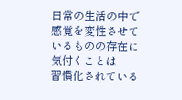日常の生活の中で
感覚を変性させているものの存在に気付くことは
習慣化されている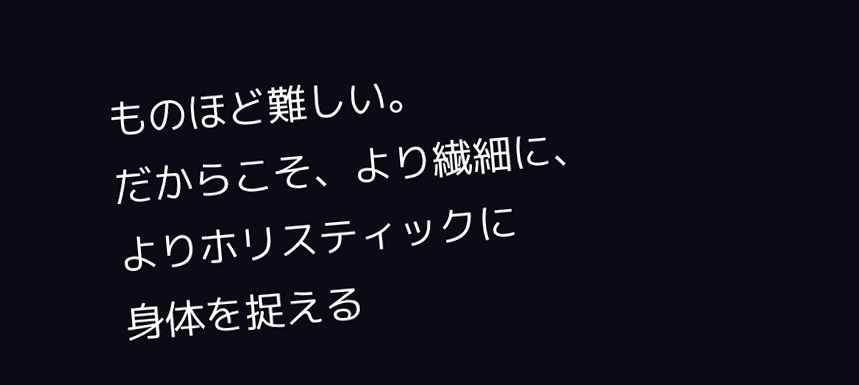ものほど難しい。
だからこそ、より繊細に、よりホリスティックに
身体を捉える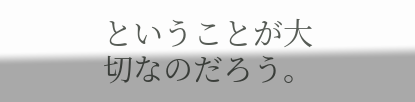ということが大切なのだろう。